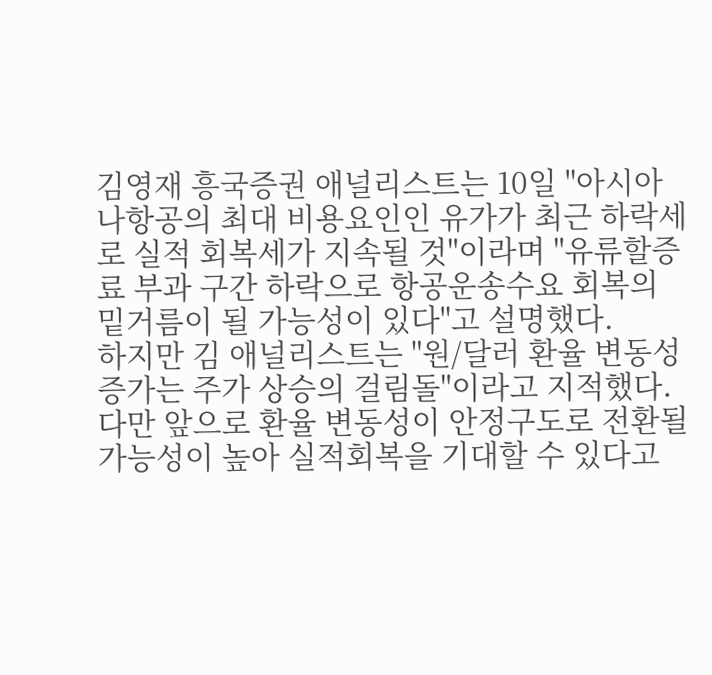김영재 흥국증권 애널리스트는 10일 "아시아나항공의 최대 비용요인인 유가가 최근 하락세로 실적 회복세가 지속될 것"이라며 "유류할증료 부과 구간 하락으로 항공운송수요 회복의 밑거름이 될 가능성이 있다"고 설명했다.
하지만 김 애널리스트는 "원/달러 환율 변동성 증가는 주가 상승의 걸림돌"이라고 지적했다.
다만 앞으로 환율 변동성이 안정구도로 전환될 가능성이 높아 실적회복을 기대할 수 있다고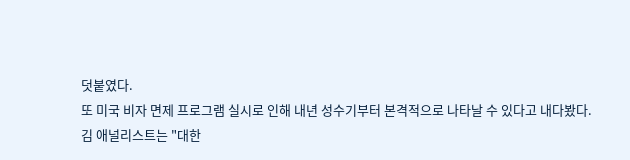덧붙였다.
또 미국 비자 면제 프로그램 실시로 인해 내년 성수기부터 본격적으로 나타날 수 있다고 내다봤다.
김 애널리스트는 "대한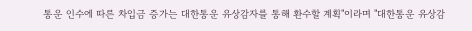통운 인수에 따른 차입금 증가는 대한통운 유상감자를 통해 환수할 계획"이라며 "대한통운 유상감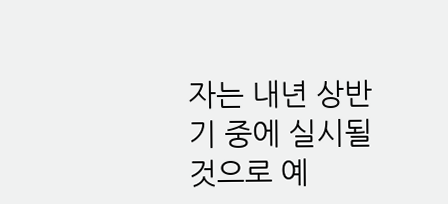자는 내년 상반기 중에 실시될 것으로 예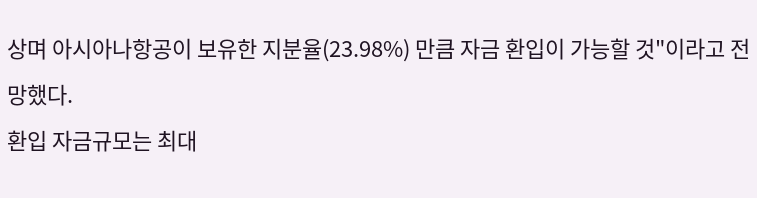상며 아시아나항공이 보유한 지분율(23.98%) 만큼 자금 환입이 가능할 것"이라고 전망했다.
환입 자금규모는 최대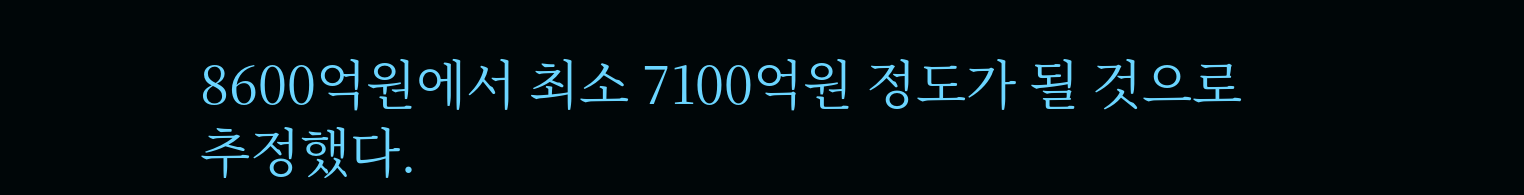8600억원에서 최소 7100억원 정도가 될 것으로 추정했다.